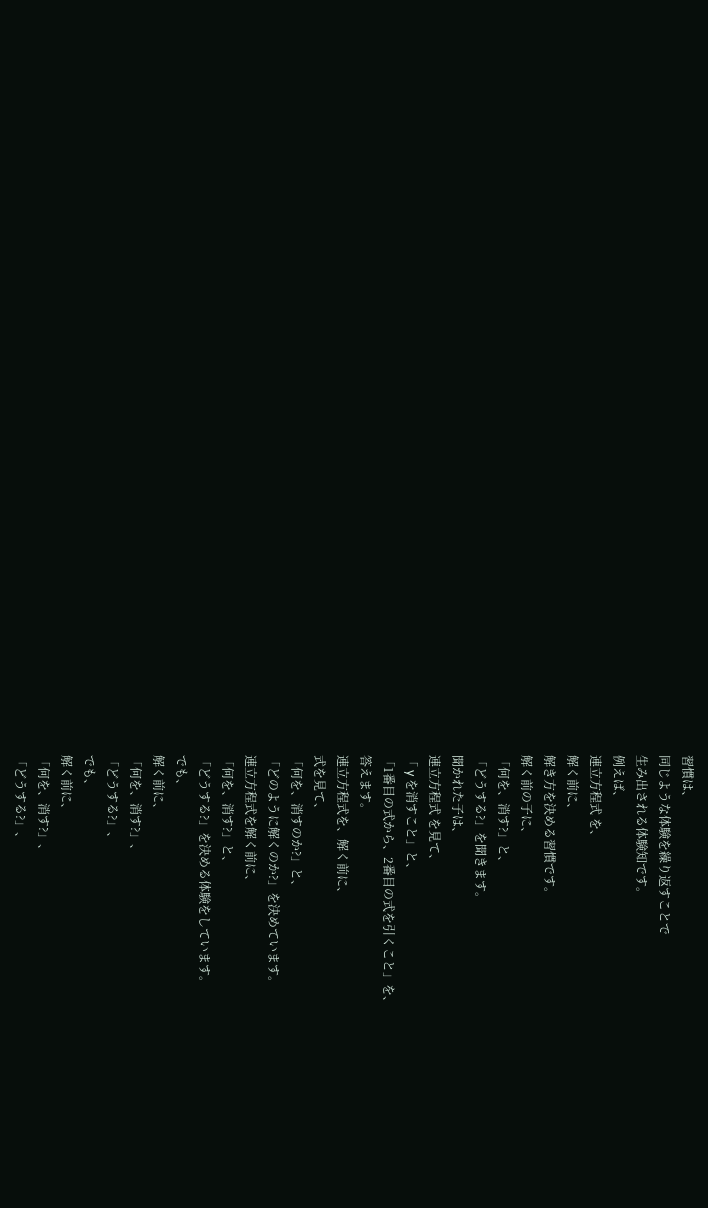習慣は、
同じような体験を繰り返すことで
生み出される体験知です。
例えば、
連立方程式 を、
解く前に、
解き方を決める習慣です。
解く前の子に、
「何を、消す?」と、
「どうする?」を聞きます。
聞かれた子は、
連立方程式 を見て、
「 y を消すこと」と、
「1番目の式から、2番目の式を引くこと」を、
答えます。
連立方程式を、解く前に、
式を見て、
「何を、消すのか?」と、
「どのように解くのか?」を決めています。
連立方程式を解く前に、
「何を、消す?」と、
「どうする?」を決める体験をしています。
でも、
解く前に、
「何を、消す?」、
「どうする?」、
でも、
解く前に、
「何を、消す?」、
「どうする?」、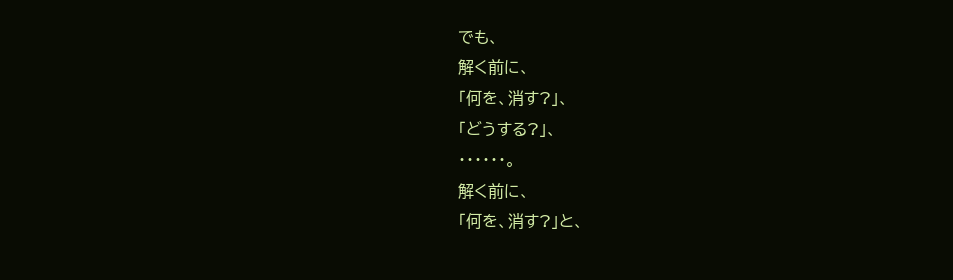でも、
解く前に、
「何を、消す?」、
「どうする?」、
・・・・・・。
解く前に、
「何を、消す?」と、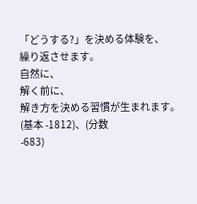「どうする?」を決める体験を、
繰り返させます。
自然に、
解く前に、
解き方を決める習慣が生まれます。
(基本 -1812)、(分数
-683)